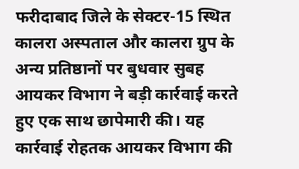फरीदाबाद जिले के सेक्टर-15 स्थित कालरा अस्पताल और कालरा ग्रुप के अन्य प्रतिष्ठानों पर बुधवार सुबह आयकर विभाग ने बड़ी कार्रवाई करते हुए एक साथ छापेमारी की। यह कार्रवाई रोहतक आयकर विभाग की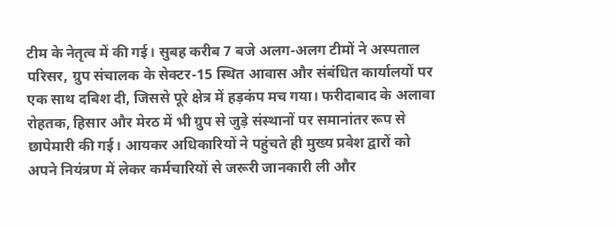टीम के नेतृत्व में की गई। सुबह करीब 7 बजे अलग-अलग टीमों ने अस्पताल परिसर, ग्रुप संचालक के सेक्टर-15 स्थित आवास और संबंधित कार्यालयों पर एक साथ दबिश दी, जिससे पूरे क्षेत्र में हड़कंप मच गया। फरीदाबाद के अलावा रोहतक, हिसार और मेरठ में भी ग्रुप से जुड़े संस्थानों पर समानांतर रूप से छापेमारी की गई। आयकर अधिकारियों ने पहुंचते ही मुख्य प्रवेश द्वारों को अपने नियंत्रण में लेकर कर्मचारियों से जरूरी जानकारी ली और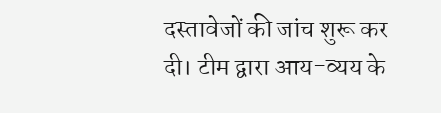दस्तावेजों की जांच शुरू कर दी। टीम द्वारा आय-व्यय के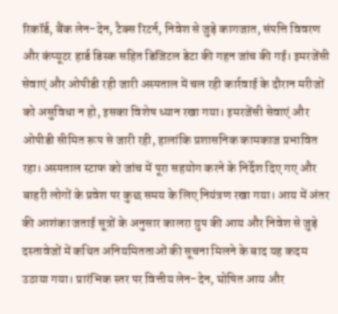रिकॉर्ड, बैंक लेन-देन, टैक्स रिटर्न, निवेश से जुड़े कागजात, संपत्ति विवरण और कंप्यूटर हार्ड डिस्क सहित डिजिटल डेटा की गहन जांच की गई। इमरजेंसी सेवाएं और ओपीडी रही जारी अस्पताल में चल रही कार्रवाई के दौरान मरीजों को असुविधा न हो, इसका विशेष ध्यान रखा गया। इमरजेंसी सेवाएं और ओपीडी सीमित रूप से जारी रही, हालांकि प्रशासनिक कामकाज प्रभावित रहा। अस्पताल स्टाफ को जांच में पूरा सहयोग करने के निर्देश दिए गए और बाहरी लोगों के प्रवेश पर कुछ समय के लिए नियंत्रण रखा गया। आय में अंतर की आशंका जताई सूत्रों के अनुसार कालरा ग्रुप की आय और निवेश से जुड़े दस्तावेजों में कथित अनियमितताओं की सूचना मिलने के बाद यह कदम उठाया गया। प्रारंभिक स्तर पर वित्तीय लेन-देन, घोषित आय और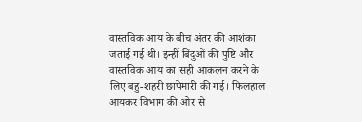वास्तविक आय के बीच अंतर की आशंका जताई गई थी। इन्हीं बिंदुओं की पुष्टि और वास्तविक आय का सही आकलन करने के लिए बहु-शहरी छापेमारी की गई। फिलहाल आयकर विभाग की ओर से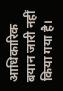आधिकारिक बयान जारी नहीं किया गया है।